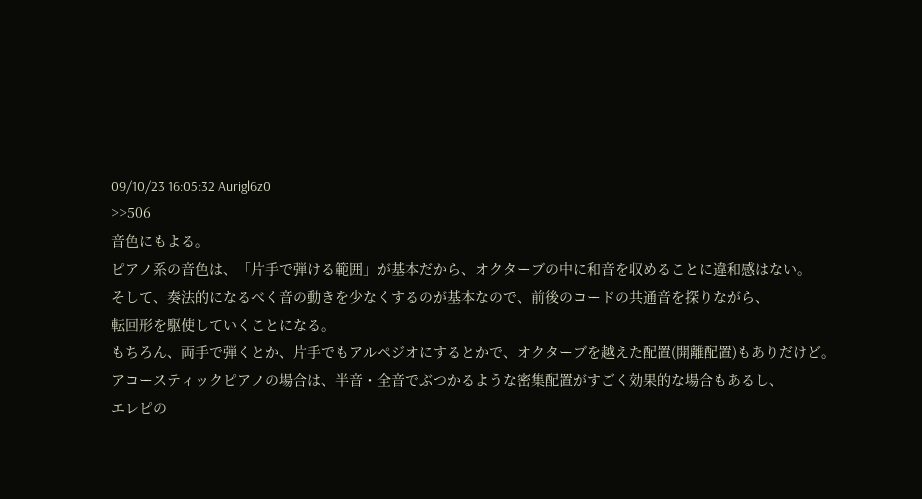09/10/23 16:05:32 Aurigl6z0
>>506
音色にもよる。
ピアノ系の音色は、「片手で弾ける範囲」が基本だから、オクターブの中に和音を収めることに違和感はない。
そして、奏法的になるべく音の動きを少なくするのが基本なので、前後のコードの共通音を探りながら、
転回形を駆使していくことになる。
もちろん、両手で弾くとか、片手でもアルペジオにするとかで、オクターブを越えた配置(開離配置)もありだけど。
アコースティックピアノの場合は、半音・全音でぶつかるような密集配置がすごく効果的な場合もあるし、
エレピの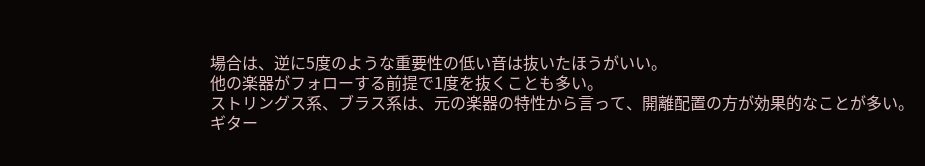場合は、逆に5度のような重要性の低い音は抜いたほうがいい。
他の楽器がフォローする前提で1度を抜くことも多い。
ストリングス系、ブラス系は、元の楽器の特性から言って、開離配置の方が効果的なことが多い。
ギター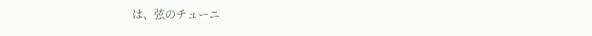は、弦のチューニ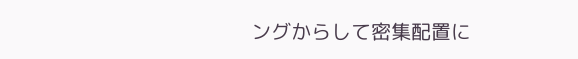ングからして密集配置に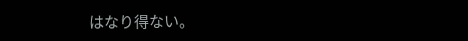はなり得ない。